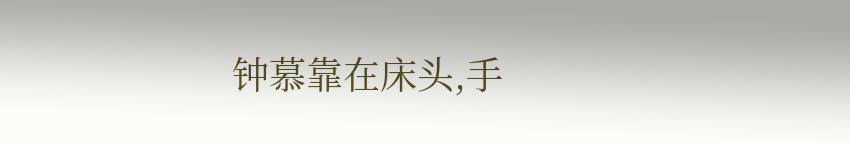钟慕靠在床头,手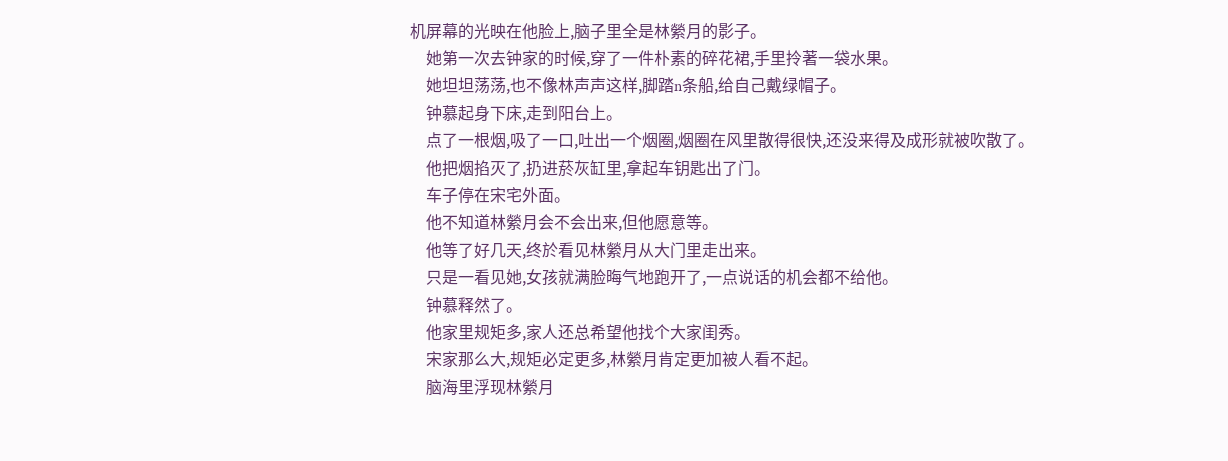机屏幕的光映在他脸上,脑子里全是林縈月的影子。
    她第一次去钟家的时候,穿了一件朴素的碎花裙,手里拎著一袋水果。
    她坦坦荡荡,也不像林声声这样,脚踏n条船,给自己戴绿帽子。
    钟慕起身下床,走到阳台上。
    点了一根烟,吸了一口,吐出一个烟圈,烟圈在风里散得很快,还没来得及成形就被吹散了。
    他把烟掐灭了,扔进菸灰缸里,拿起车钥匙出了门。
    车子停在宋宅外面。
    他不知道林縈月会不会出来,但他愿意等。
    他等了好几天,终於看见林縈月从大门里走出来。
    只是一看见她,女孩就满脸晦气地跑开了,一点说话的机会都不给他。
    钟慕释然了。
    他家里规矩多,家人还总希望他找个大家闺秀。
    宋家那么大,规矩必定更多,林縈月肯定更加被人看不起。
    脑海里浮现林縈月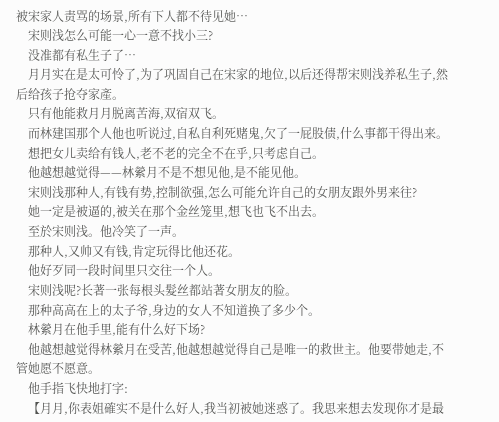被宋家人责骂的场景,所有下人都不待见她…
    宋则浅怎么可能一心一意不找小三?
    没准都有私生子了…
    月月实在是太可怜了,为了巩固自己在宋家的地位,以后还得帮宋则浅养私生子,然后给孩子抢夺家產。
    只有他能救月月脱离苦海,双宿双飞。
    而林建国那个人他也听说过,自私自利死赌鬼,欠了一屁股债,什么事都干得出来。
    想把女儿卖给有钱人,老不老的完全不在乎,只考虑自己。
    他越想越觉得——林縈月不是不想见他,是不能见他。
    宋则浅那种人,有钱有势,控制欲强,怎么可能允许自己的女朋友跟外男来往?
    她一定是被逼的,被关在那个金丝笼里,想飞也飞不出去。
    至於宋则浅。他冷笑了一声。
    那种人,又帅又有钱,肯定玩得比他还花。
    他好歹同一段时间里只交往一个人。
    宋则浅呢?长著一张每根头髮丝都站著女朋友的脸。
    那种高高在上的太子爷,身边的女人不知道换了多少个。
    林縈月在他手里,能有什么好下场?
    他越想越觉得林縈月在受苦,他越想越觉得自己是唯一的救世主。他要带她走,不管她愿不愿意。
    他手指飞快地打字:
    【月月,你表姐確实不是什么好人,我当初被她迷惑了。我思来想去发现你才是最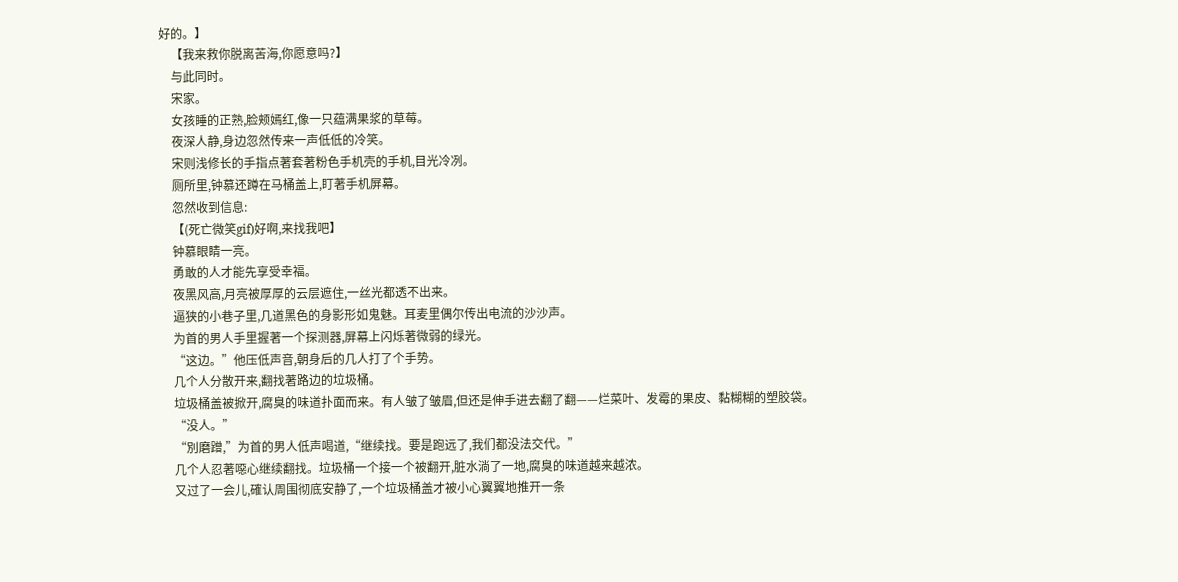好的。】
    【我来救你脱离苦海,你愿意吗?】
    与此同时。
    宋家。
    女孩睡的正熟,脸颊嫣红,像一只蕴满果浆的草莓。
    夜深人静,身边忽然传来一声低低的冷笑。
    宋则浅修长的手指点著套著粉色手机壳的手机,目光冷冽。
    厕所里,钟慕还蹲在马桶盖上,盯著手机屏幕。
    忽然收到信息:
    【(死亡微笑gif)好啊,来找我吧】
    钟慕眼睛一亮。
    勇敢的人才能先享受幸福。
    夜黑风高,月亮被厚厚的云层遮住,一丝光都透不出来。
    逼狭的小巷子里,几道黑色的身影形如鬼魅。耳麦里偶尔传出电流的沙沙声。
    为首的男人手里握著一个探测器,屏幕上闪烁著微弱的绿光。
    “这边。”他压低声音,朝身后的几人打了个手势。
    几个人分散开来,翻找著路边的垃圾桶。
    垃圾桶盖被掀开,腐臭的味道扑面而来。有人皱了皱眉,但还是伸手进去翻了翻——烂菜叶、发霉的果皮、黏糊糊的塑胶袋。
    “没人。”
    “別磨蹭,”为首的男人低声喝道,“继续找。要是跑远了,我们都没法交代。”
    几个人忍著噁心继续翻找。垃圾桶一个接一个被翻开,脏水淌了一地,腐臭的味道越来越浓。
    又过了一会儿,確认周围彻底安静了,一个垃圾桶盖才被小心翼翼地推开一条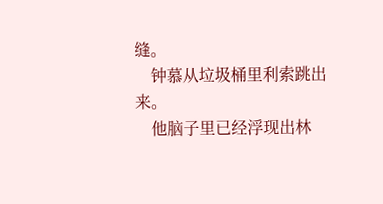缝。
    钟慕从垃圾桶里利索跳出来。
    他脑子里已经浮现出林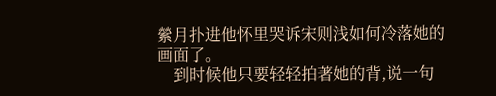縈月扑进他怀里哭诉宋则浅如何冷落她的画面了。
    到时候他只要轻轻拍著她的背,说一句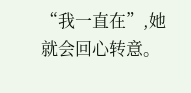“我一直在”,她就会回心转意。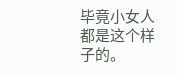毕竟小女人都是这个样子的。